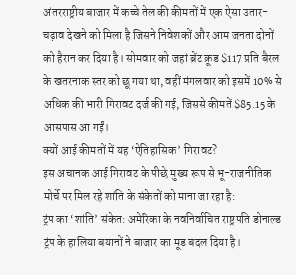अंतरराष्ट्रीय बाजार में कच्चे तेल की कीमतों में एक ऐसा उतार-चढ़ाव देखने को मिला है जिसने निवेशकों और आम जनता दोनों को हैरान कर दिया है। सोमवार को जहां ब्रेंट क्रूड $117 प्रति बैरल के खतरनाक स्तर को छू गया था, वहीं मंगलवार को इसमें 10% से अधिक की भारी गिरावट दर्ज की गई, जिससे कीमतें $85.15 के आसपास आ गईं।
क्यों आई कीमतों में यह ‘ऐतिहासिक’ गिरावट?
इस अचानक आई गिरावट के पीछे मुख्य रूप से भू-राजनीतिक मोर्चे पर मिल रहे शांति के संकेतों को माना जा रहा है:
ट्रंप का ‘शांति’ संकेत: अमेरिका के नवनिर्वाचित राष्ट्रपति डोनाल्ड ट्रंप के हालिया बयानों ने बाजार का मूड बदल दिया है।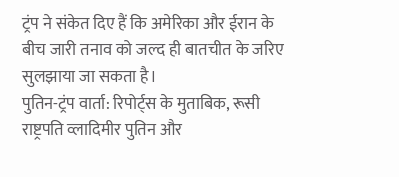ट्रंप ने संकेत दिए हैं कि अमेरिका और ईरान के बीच जारी तनाव को जल्द ही बातचीत के जरिए सुलझाया जा सकता है।
पुतिन-ट्रंप वार्ता: रिपोर्ट्स के मुताबिक, रूसी राष्ट्रपति व्लादिमीर पुतिन और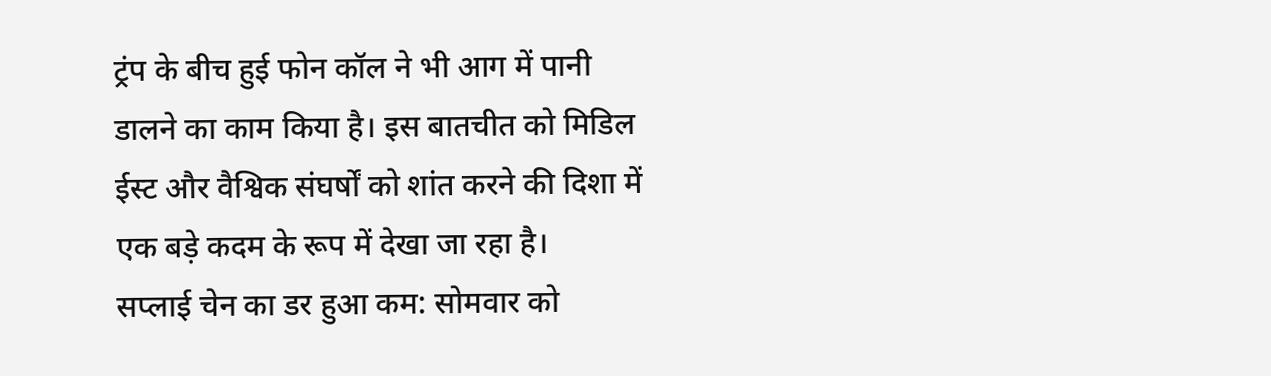ट्रंप के बीच हुई फोन कॉल ने भी आग में पानी डालने का काम किया है। इस बातचीत को मिडिल ईस्ट और वैश्विक संघर्षों को शांत करने की दिशा में एक बड़े कदम के रूप में देखा जा रहा है।
सप्लाई चेन का डर हुआ कम: सोमवार को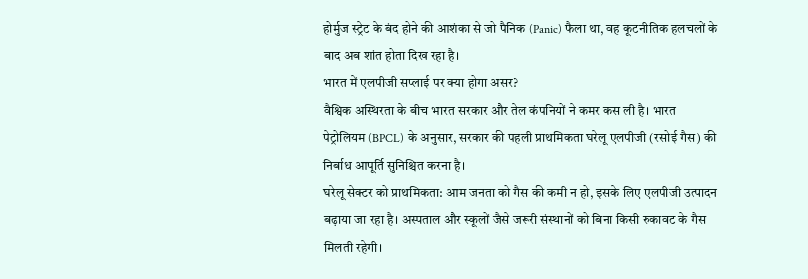होर्मुज स्ट्रेट के बंद होने की आशंका से जो पैनिक (Panic) फैला था, वह कूटनीतिक हलचलों के बाद अब शांत होता दिख रहा है।
भारत में एलपीजी सप्लाई पर क्या होगा असर?
वैश्विक अस्थिरता के बीच भारत सरकार और तेल कंपनियों ने कमर कस ली है। भारत पेट्रोलियम (BPCL) के अनुसार, सरकार की पहली प्राथमिकता घरेलू एलपीजी (रसोई गैस) की निर्बाध आपूर्ति सुनिश्चित करना है।
घरेलू सेक्टर को प्राथमिकता: आम जनता को गैस की कमी न हो, इसके लिए एलपीजी उत्पादन बढ़ाया जा रहा है। अस्पताल और स्कूलों जैसे जरूरी संस्थानों को बिना किसी रुकावट के गैस मिलती रहेगी।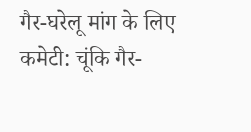गैर-घरेलू मांग के लिए कमेटी: चूंकि गैर-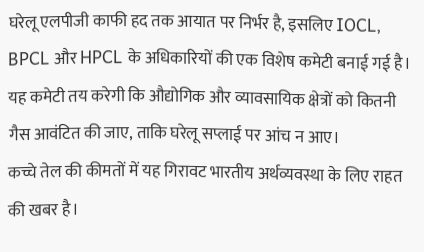घरेलू एलपीजी काफी हद तक आयात पर निर्भर है, इसलिए IOCL, BPCL और HPCL के अधिकारियों की एक विशेष कमेटी बनाई गई है। यह कमेटी तय करेगी कि औद्योगिक और व्यावसायिक क्षेत्रों को कितनी गैस आवंटित की जाए, ताकि घरेलू सप्लाई पर आंच न आए।
कच्चे तेल की कीमतों में यह गिरावट भारतीय अर्थव्यवस्था के लिए राहत की खबर है।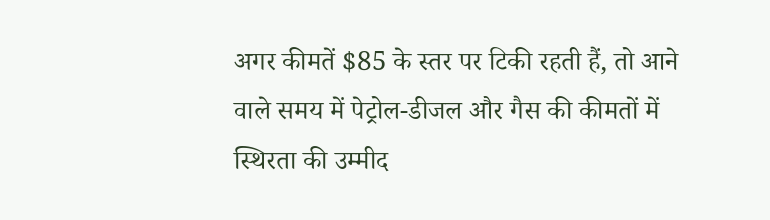अगर कीमतें $85 के स्तर पर टिकी रहती हैं, तो आने वाले समय में पेट्रोल-डीजल और गैस की कीमतों में स्थिरता की उम्मीद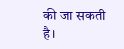की जा सकती है।